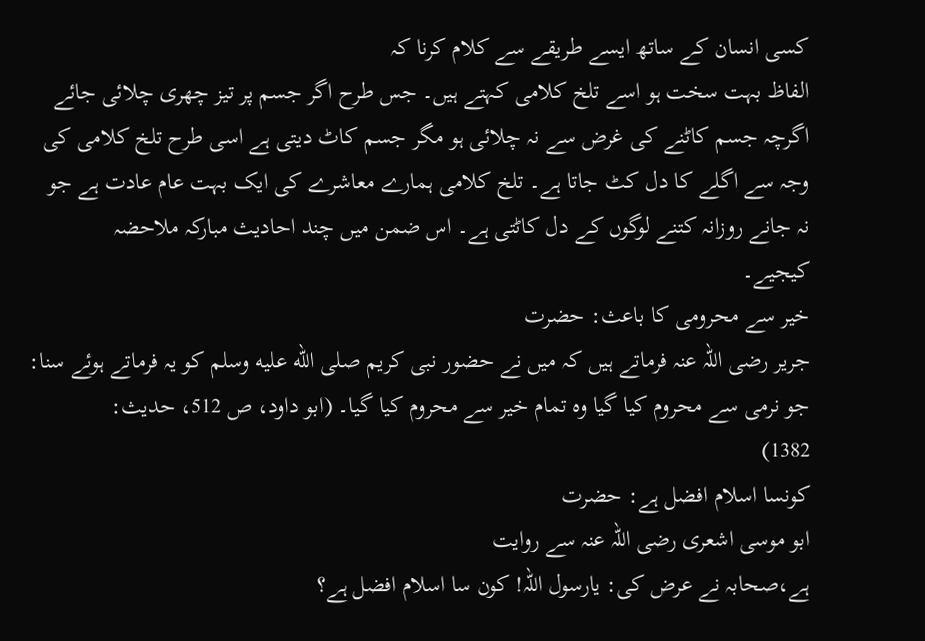کسی انسان کے ساتھ ایسے طریقے سے کلام کرنا کہ
الفاظ بہت سخت ہو اسے تلخ کلامی کہتے ہیں۔ جس طرح اگر جسم پر تیز چھری چلائی جائے
اگرچہ جسم کاٹنے کی غرض سے نہ چلائی ہو مگر جسم کاٹ دیتی ہے اسی طرح تلخ کلامی کی
وجہ سے اگلے کا دل کٹ جاتا ہے۔ تلخ کلامی ہمارے معاشرے کی ایک بہت عام عادت ہے جو
نہ جانے روزانہ کتنے لوگوں کے دل کاٹتی ہے۔ اس ضمن میں چند احادیث مبارکہ ملاحضہ
کیجیے۔
خیر سے محرومی کا باعث: حضرت
جریر رضی اللہ عنہ فرماتے ہیں کہ میں نے حضور نبی کریم صلى الله عليه وسلم کو یہ فرماتے ہوئے سنا:
جو نرمی سے محروم کیا گیا وہ تمام خیر سے محروم کیا گیا۔ (ابو داود، ص 512، حدیث:
1382)
کونسا اسلام افضل ہے: حضرت
ابو موسی اشعری رضی اللہ عنہ سے روایت
ہے،صحابہ نے عرض کی: یارسول اللہ! کون سا اسلام افضل ہے؟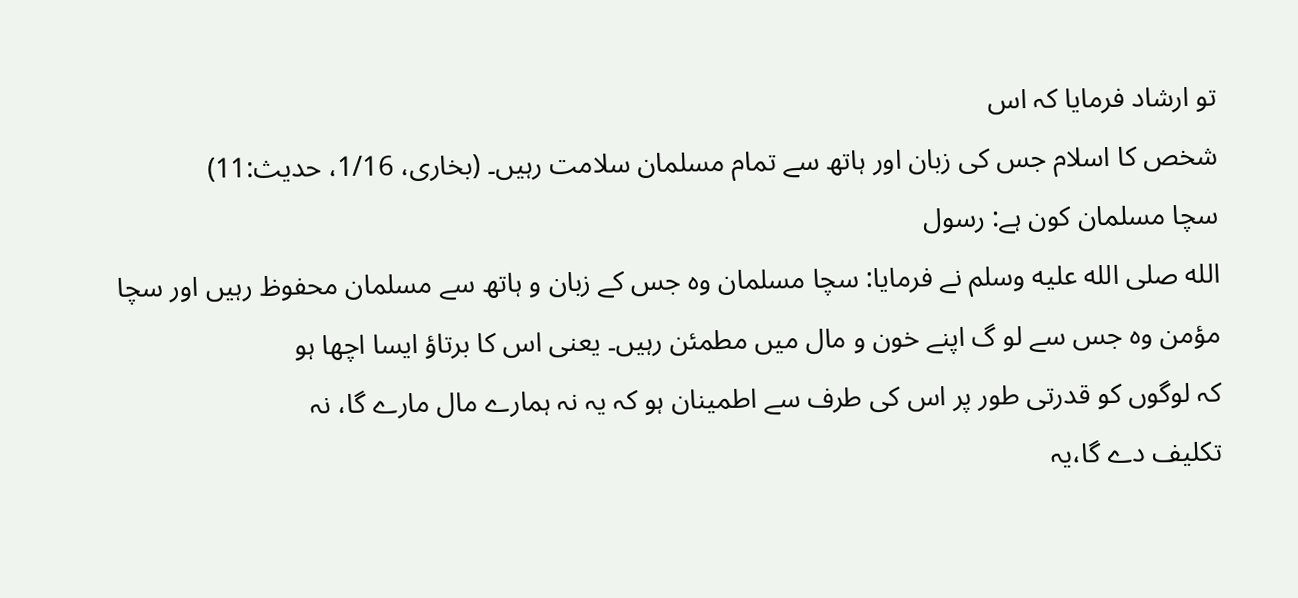تو ارشاد فرمایا کہ اس
شخص کا اسلام جس کی زبان اور ہاتھ سے تمام مسلمان سلامت رہیں۔ (بخاری، 1/16، حدیث:11)
سچا مسلمان کون ہے: رسول
الله صلى الله عليه وسلم نے فرمایا: سچا مسلمان وہ جس کے زبان و ہاتھ سے مسلمان محفوظ رہیں اور سچا
مؤمن وہ جس سے لو گ اپنے خون و مال میں مطمئن رہیں۔ یعنی اس کا برتاؤ ایسا اچھا ہو
کہ لوگوں کو قدرتی طور پر اس کی طرف سے اطمینان ہو کہ یہ نہ ہمارے مال مارے گا، نہ
تکلیف دے گا،یہ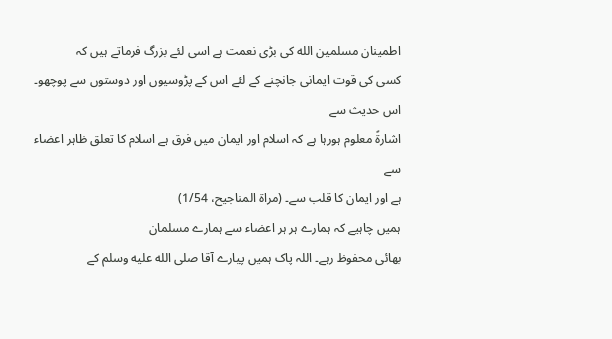اطمینان مسلمین الله کی بڑی نعمت ہے اسی لئے بزرگ فرماتے ہیں کہ
کسی کی قوت ایمانی جانچنے کے لئے اس کے پڑوسیوں اور دوستوں سے پوچھو۔ اس حدیث سے
اشارۃً معلوم ہورہا ہے کہ اسلام اور ایمان میں فرق ہے اسلام کا تعلق ظاہر اعضاء سے
ہے اور ایمان کا قلب سے۔ (مراۃ المناجیح، 1/54)
ہمیں چاہیے کہ ہمارے ہر ہر اعضاء سے ہمارے مسلمان
بھائی محفوظ رہے۔ اللہ پاک ہمیں پیارے آقا صلى الله عليه وسلم کے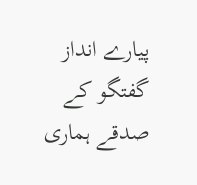پیارے انداز گفتگو کے صدقے ہماری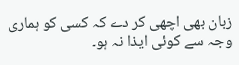زبان بھی اچھی کر دے کہ کسی کو ہماری وجہ سے کوئی ایذا نہ ہو۔